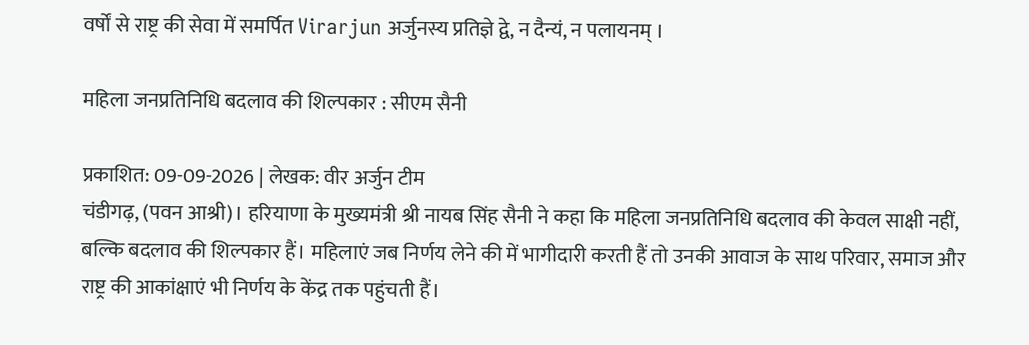वर्षों से राष्ट्र की सेवा में समर्पित Virarjun अर्जुनस्य प्रतिज्ञे द्वे, न दैन्यं, न पलायनम् ।

महिला जनप्रतिनिधि बदलाव की शिल्पकार : सीएम सैनी

प्रकाशित: 09-09-2026 | लेखक: वीर अर्जुन टीम
चंडीगढ़, (पवन आश्री)। हरियाणा के मुख्यमंत्री श्री नायब सिंह सैनी ने कहा कि महिला जनप्रतिनिधि बदलाव की केवल साक्षी नहीं, बल्कि बदलाव की शिल्पकार हैं। महिलाएं जब निर्णय लेने की में भागीदारी करती हैं तो उनकी आवाज के साथ परिवार, समाज और राष्ट्र की आकांक्षाएं भी निर्णय के केंद्र तक पहुंचती हैं।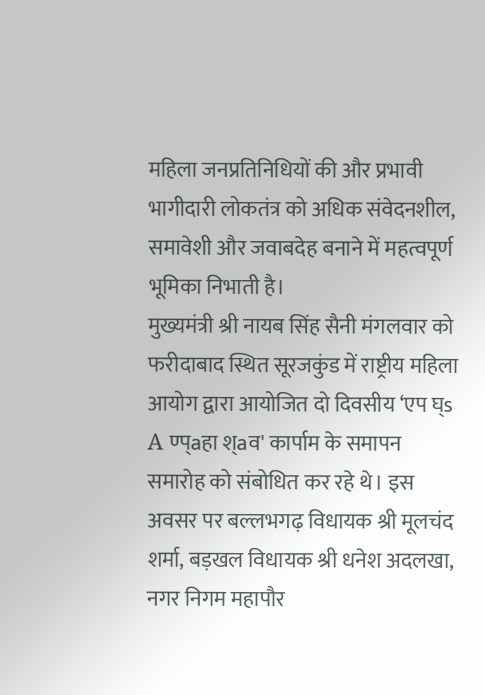महिला जनप्रतिनिधियों की और प्रभावी भागीदारी लोकतंत्र को अधिक संवेदनशील, समावेशी और जवाबदेह बनाने में महत्वपूर्ण भूमिका निभाती है।
मुख्यमंत्री श्री नायब सिंह सैनी मंगलवार को फरीदाबाद स्थित सूरजकुंड में राष्ट्रीय महिला आयोग द्वारा आयोजित दो दिवसीय ‘एप घ्s A ण्प्aहा श्aव' कार्पाम के समापन समारोह को संबोधित कर रहे थे। इस अवसर पर बल्लभगढ़ विधायक श्री मूलचंद शर्मा, बड़खल विधायक श्री धनेश अदलखा, नगर निगम महापौर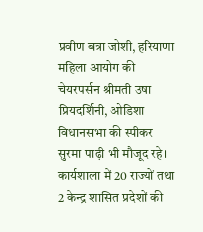प्रवीण बत्रा जोशी, हरियाणा महिला आयोग की चेयरपर्सन श्रीमती उषा प्रियदर्शिनी, ओडिशा विधानसभा की स्पीकर सुरमा पाढ़ी भी मौजूद रहे। कार्यशाला में 20 राज्यों तथा 2 केन्द्र शासित प्रदेशों की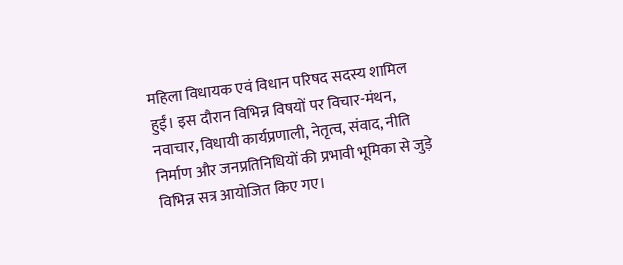महिला विधायक एवं विधान परिषद सदस्य शामिल हुईं। इस दौरान विभिन्न विषयों पर विचार-मंथन, नवाचार, विधायी कार्यप्रणाली, नेतृत्व, संवाद, नीति निर्माण और जनप्रतिनिधियों की प्रभावी भूमिका से जुड़े विभिन्न सत्र आयोजित किए गए।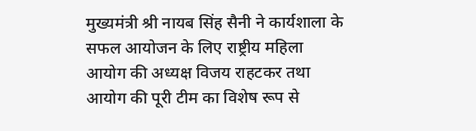मुख्यमंत्री श्री नायब सिंह सैनी ने कार्यशाला के सफल आयोजन के लिए राष्ट्रीय महिला आयोग की अध्यक्ष विजय राहटकर तथा आयोग की पूरी टीम का विशेष रूप से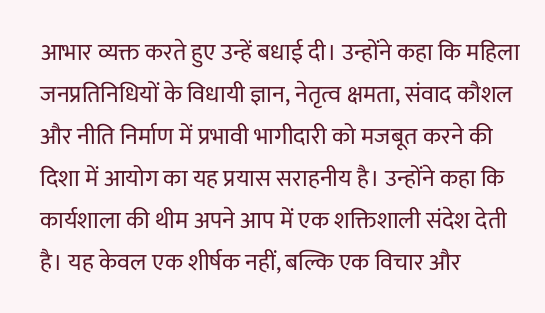आभार व्यक्त करते हुए उन्हें बधाई दी। उन्होंने कहा कि महिला जनप्रतिनिधियों के विधायी ज्ञान, नेतृत्व क्षमता, संवाद कौशल और नीति निर्माण में प्रभावी भागीदारी को मजबूत करने की दिशा में आयोग का यह प्रयास सराहनीय है। उन्होंने कहा कि कार्यशाला की थीम अपने आप में एक शक्तिशाली संदेश देती है। यह केवल एक शीर्षक नहीं, बल्कि एक विचार और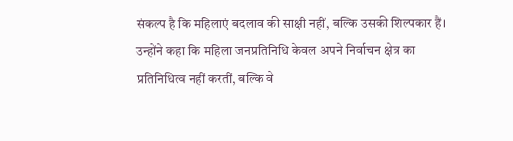संकल्प है कि महिलाएं बदलाव की साक्षी नहीं, बल्कि उसकी शिल्पकार हैं। उन्होंने कहा कि महिला जनप्रतिनिधि केवल अपने निर्वाचन क्षेत्र का प्रतिनिधित्व नहीं करतीं, बल्कि वे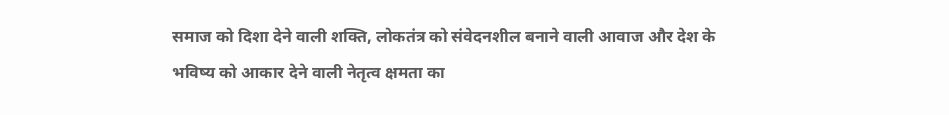समाज को दिशा देने वाली शक्ति, लोकतंत्र को संवेदनशील बनाने वाली आवाज और देश के भविष्य को आकार देने वाली नेतृत्व क्षमता का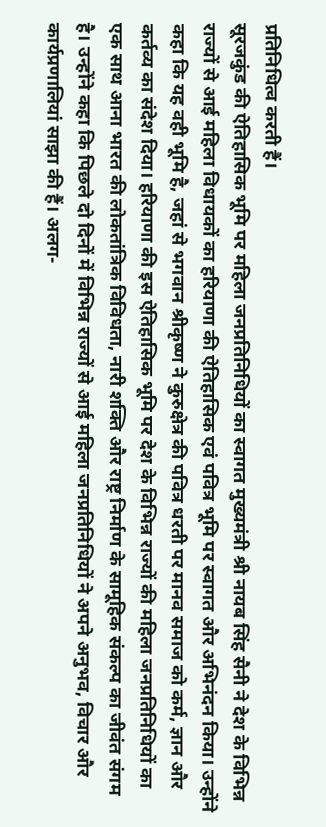प्रतिनिधित्व करती हैं।
सूरजकुंड की ऐतिहासिक भूमि पर महिला जनप्रतिनिधियों का स्वागत मुख्यमंत्री श्री नायब सिंह सैनी ने देश के विभिन्न राज्यों से आई महिला विधायकों का हरियाणा की ऐतिहासिक एवं पवित्र भूमि पर स्वागत और अभिनंदन किया। उन्होंने कहा कि यह वही भूमि है, जहां से भगवान श्रीकृष्ण ने कुरुक्षेत्र की पवित्र धरती पर मानव समाज को कर्म, ज्ञान और कर्तव्य का संदेश दिया। हरियाणा की इस ऐतिहासिक भूमि पर देश के विभिन्न राज्यों की महिला जनप्रतिनिधियों का एक साथ आना भारत की लोकतांत्रिक विविधता, नारी शक्ति और राष्ट्र निर्माण के सामूहिक संकल्प का जीवंत संगम है। उन्होंने कहा कि पिछले दो दिनों में विभिन्न राज्यों से आई महिला जनप्रतिनिधियों ने अपने अनुभव, विचार और कार्यप्रणालियां साझा की हैं। अलग-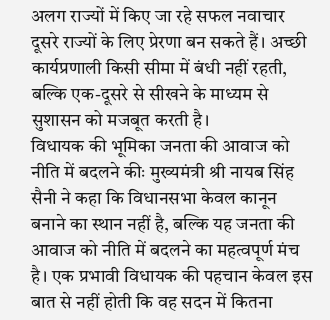अलग राज्यों में किए जा रहे सफल नवाचार दूसरे राज्यों के लिए प्रेरणा बन सकते हैं। अच्छी कार्यप्रणाली किसी सीमा में बंधी नहीं रहती, बल्कि एक-दूसरे से सीखने के माध्यम से सुशासन को मजबूत करती है।
विधायक की भूमिका जनता की आवाज को नीति में बदलने कीः मुख्यमंत्री श्री नायब सिंह सैनी ने कहा कि विधानसभा केवल कानून बनाने का स्थान नहीं है, बल्कि यह जनता की आवाज को नीति में बदलने का महत्वपूर्ण मंच है। एक प्रभावी विधायक की पहचान केवल इस बात से नहीं होती कि वह सदन में कितना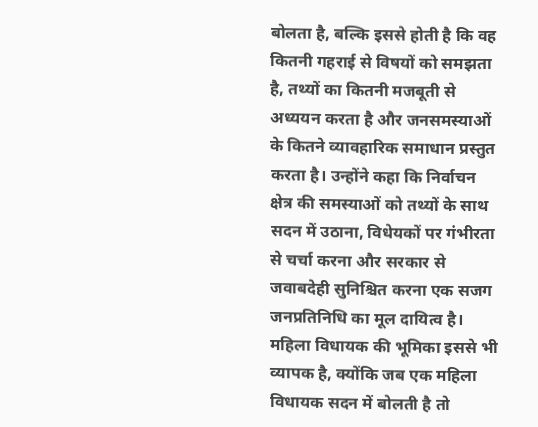बोलता है, बल्कि इससे होती है कि वह कितनी गहराई से विषयों को समझता है, तथ्यों का कितनी मजबूती से अध्ययन करता है और जनसमस्याओं के कितने व्यावहारिक समाधान प्रस्तुत करता है। उन्होंने कहा कि निर्वाचन क्षेत्र की समस्याओं को तथ्यों के साथ सदन में उठाना, विधेयकों पर गंभीरता से चर्चा करना और सरकार से जवाबदेही सुनिश्चित करना एक सजग जनप्रतिनिधि का मूल दायित्व है। महिला विधायक की भूमिका इससे भी व्यापक है, क्योंकि जब एक महिला विधायक सदन में बोलती है तो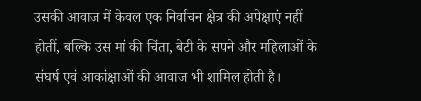उसकी आवाज में केवल एक निर्वाचन क्षेत्र की अपेक्षाएं नहीं होतीं, बल्कि उस मां की चिंता, बेटी के सपने और महिलाओं के संघर्ष एवं आकांक्षाओं की आवाज भी शामिल होती है।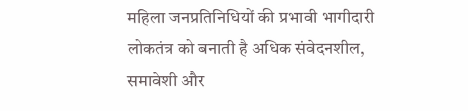महिला जनप्रतिनिधियों की प्रभावी भागीदारी लोकतंत्र को बनाती है अधिक संवेदनशील, समावेशी और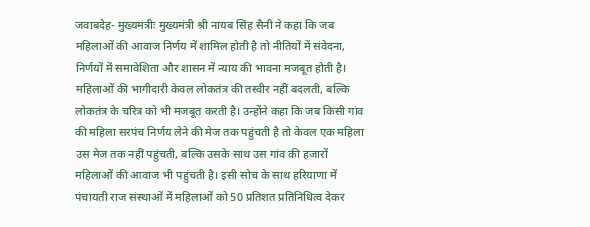जवाबदेह- मुख्यमंत्रीः मुख्यमंत्री श्री नायब सिंह सैनी ने कहा कि जब महिलाओं की आवाज निर्णय में शामिल होती है तो नीतियों में संवेदना, निर्णयों में समावेशिता और शासन में न्याय की भावना मजबूत होती है। महिलाओं की भागीदारी केवल लोकतंत्र की तस्वीर नहीं बदलती, बल्कि लोकतंत्र के चरित्र को भी मजबूत करती है। उन्होंने कहा कि जब किसी गांव की महिला सरपंच निर्णय लेने की मेज तक पहुंचती है तो केवल एक महिला उस मेज तक नहीं पहुंचती, बल्कि उसके साथ उस गांव की हजारों महिलाओं की आवाज भी पहुंचती है। इसी सोच के साथ हरियाणा में पंचायती राज संस्थाओं में महिलाओं को 50 प्रतिशत प्रतिनिधित्व देकर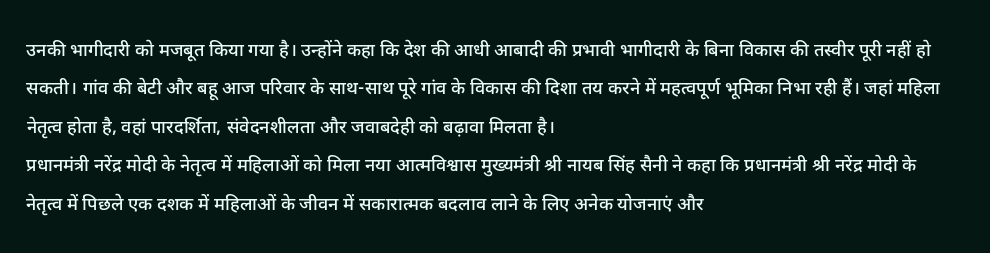उनकी भागीदारी को मजबूत किया गया है। उन्होंने कहा कि देश की आधी आबादी की प्रभावी भागीदारी के बिना विकास की तस्वीर पूरी नहीं हो सकती। गांव की बेटी और बहू आज परिवार के साथ-साथ पूरे गांव के विकास की दिशा तय करने में महत्वपूर्ण भूमिका निभा रही हैं। जहां महिला नेतृत्व होता है, वहां पारदर्शिता, संवेदनशीलता और जवाबदेही को बढ़ावा मिलता है।
प्रधानमंत्री नरेंद्र मोदी के नेतृत्व में महिलाओं को मिला नया आत्मविश्वास मुख्यमंत्री श्री नायब सिंह सैनी ने कहा कि प्रधानमंत्री श्री नरेंद्र मोदी के नेतृत्व में पिछले एक दशक में महिलाओं के जीवन में सकारात्मक बदलाव लाने के लिए अनेक योजनाएं और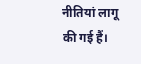नीतियां लागू की गई हैं।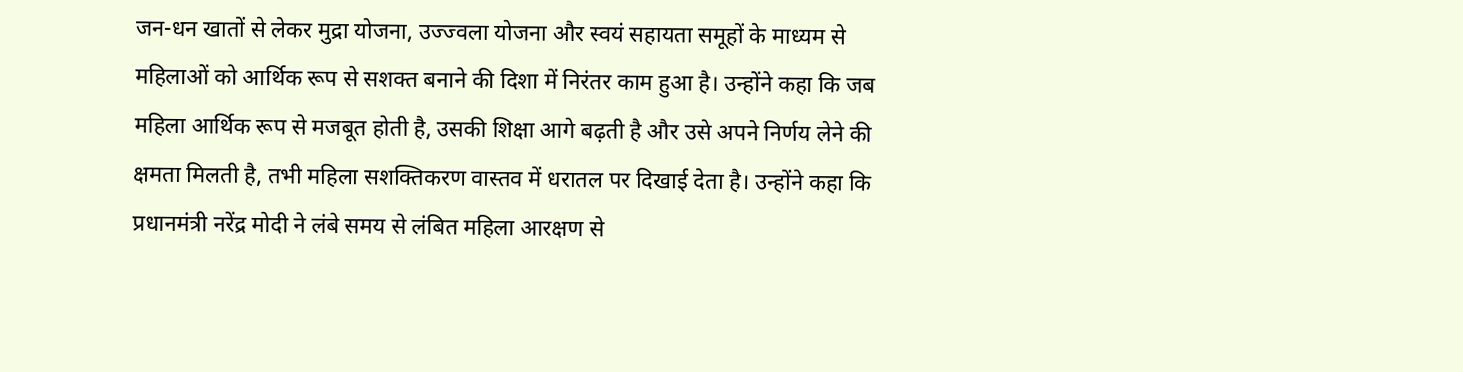जन-धन खातों से लेकर मुद्रा योजना, उज्ज्वला योजना और स्वयं सहायता समूहों के माध्यम से महिलाओं को आर्थिक रूप से सशक्त बनाने की दिशा में निरंतर काम हुआ है। उन्होंने कहा कि जब महिला आर्थिक रूप से मजबूत होती है, उसकी शिक्षा आगे बढ़ती है और उसे अपने निर्णय लेने की क्षमता मिलती है, तभी महिला सशक्तिकरण वास्तव में धरातल पर दिखाई देता है। उन्होंने कहा कि प्रधानमंत्री नरेंद्र मोदी ने लंबे समय से लंबित महिला आरक्षण से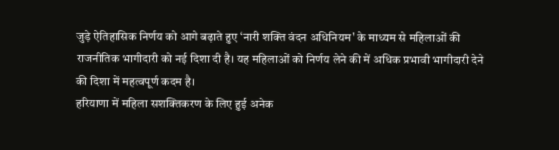जुड़े ऐतिहासिक निर्णय को आगे बढ़ाते हुए ‘नारी शक्ति वंदन अधिनियम' के माध्यम से महिलाओं की राजनीतिक भागीदारी को नई दिशा दी है। यह महिलाओं को निर्णय लेने की में अधिक प्रभावी भागीदारी देने की दिशा में महत्वपूर्ण कदम है।
हरियाणा में महिला सशक्तिकरण के लिए हुई अनेक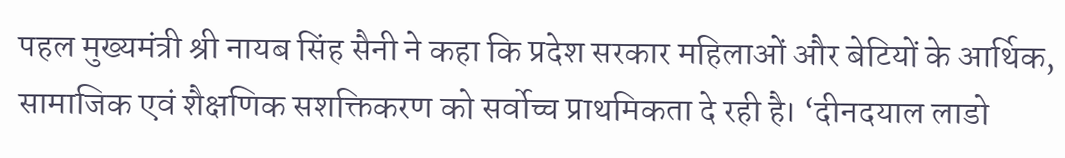पहल मुख्यमंत्री श्री नायब सिंह सैनी ने कहा कि प्रदेश सरकार महिलाओं और बेटियों के आर्थिक, सामाजिक एवं शैक्षणिक सशक्तिकरण को सर्वोच्च प्राथमिकता दे रही है। ‘दीनदयाल लाडो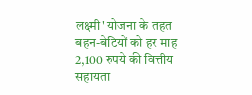लक्ष्मी' योजना के तहत बहन-बेटियों को हर माह 2,100 रुपये की वित्तीय सहायता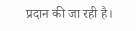प्रदान की जा रही है।